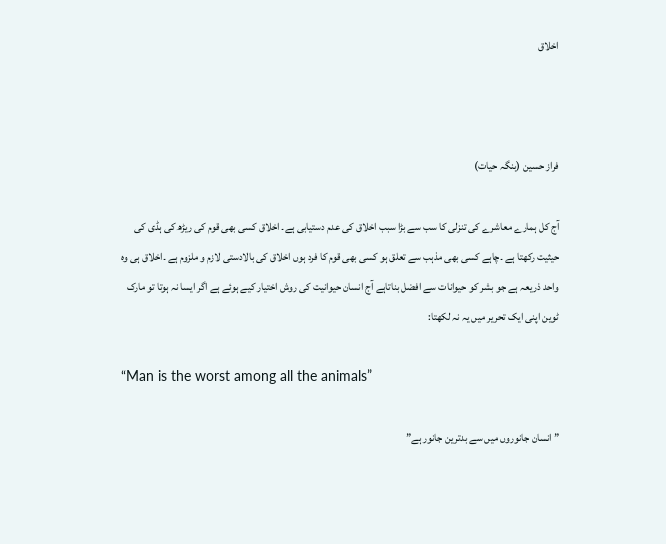اخلاق



فراز حسین (بنگہ حیات)

آج کل ہمارے معاشرے کی تنزلی کا سب سے بڑا سبب اخلاق کی عدم دستیابی ہے۔ اخلاق کسی بھی قوم کی ریڑھ کی ہڈی کی حیثیت رکھتا ہے ۔چاہے کسی بھی مذہب سے تعلق ہو کسی بھی قوم کا فرد ہوں اخلاق کی بالادستی لازم و ملزوم ہے ۔اخلاق ہی وہ واحد ذریعہ ہے جو بشر کو حیوانات سے افضل بناتاہے آج انسان حیوانیت کی روش اختیار کیے ہوئے ہے اگر ایسا نہ ہوتا تو مارک ٹوین اپنی ایک تحریر میں یہ نہ لکھتا:

“Man is the worst among all the animals”

” انسان جانوروں میں سے بدترین جانور ہے”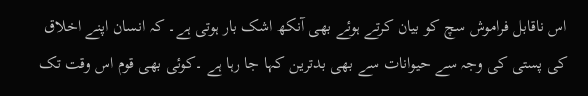اس ناقابل فراموش سچ کو بیان کرتے ہوئے بھی آنکھ اشک بار ہوتی ہے۔ کہ انسان اپنے اخلاق کی پستی کی وجہ سے حیوانات سے بھی بدترین کہا جا رہا ہے ۔کوئی بھی قوم اس وقت تک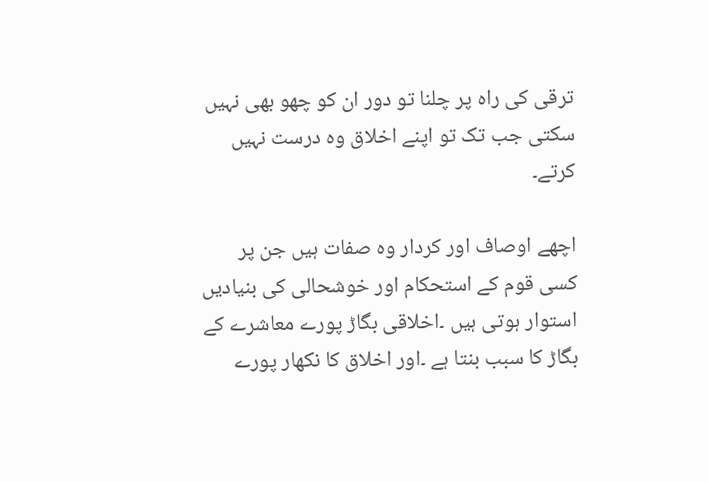ترقی کی راہ پر چلنا تو دور ان کو چھو بھی نہیں سکتی جب تک تو اپنے اخلاق وہ درست نہیں کرتے۔

اچھے اوصاف اور کردار وہ صفات ہیں جن پر کسی قوم کے استحکام اور خوشحالی کی بنیادیں استوار ہوتی ہیں ۔اخلاقی بگاڑ پورے معاشرے کے بگاڑ کا سبب بنتا ہے ۔اور اخلاق کا نکھار پورے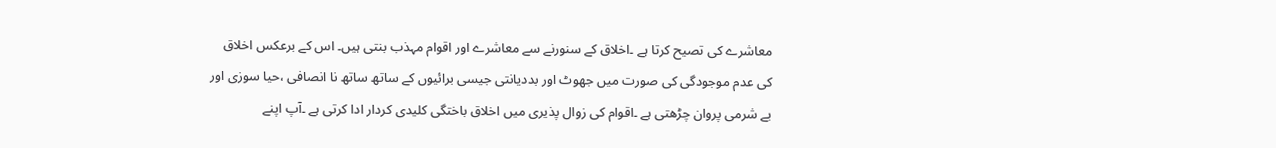معاشرے کی تصیح کرتا ہے ۔اخلاق کے سنورنے سے معاشرے اور اقوام مہذب بنتی ہیں۔ اس کے برعکس اخلاق کی عدم موجودگی کی صورت میں جھوٹ اور بددیانتی جیسی برائیوں کے ساتھ ساتھ نا انصافی ،حیا سوزی اور بے شرمی پروان چڑھتی ہے ۔اقوام کی زوال پذیری میں اخلاق باختگی کلیدی کردار ادا کرتی ہے ۔آپ اپنے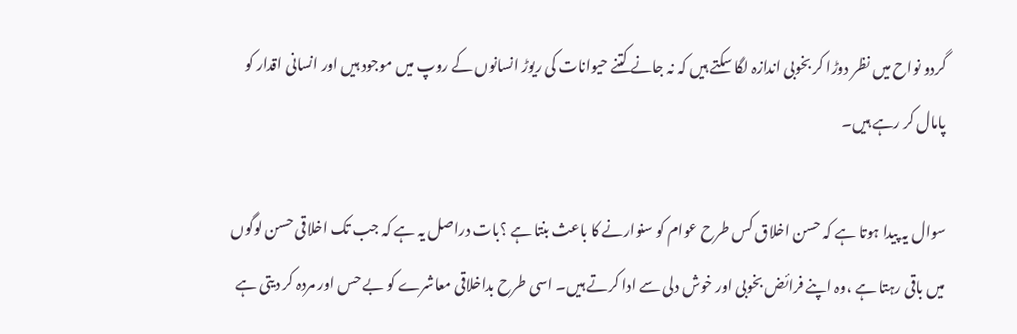گردو نواح میں نظر دوڑا کر بخوبی اندازہ لگا سکتے ہیں کہ نہ جانے کتنے حیوانات کی ریوڑ انسانوں کے روپ میں موجود ہیں اور انسانی اقدار کو پامال کر رہے ہیں۔

سوال یہ پیدا ہوتا ہے کہ حسن اخلاق کس طرح عوام کو سنوارنے کا باعث بنتا ہے ؟بات دراصل یہ ہے کہ جب تک اخلاقی حسن لوگوں میں باقی رہتا ہے ،وہ اپنے فرائض بخوبی اور خوش دلی سے ادا کرتے ہیں۔ اسی طرح بداخلاقی معاشرے کو بے حس اور مردہ کر دیتی ہے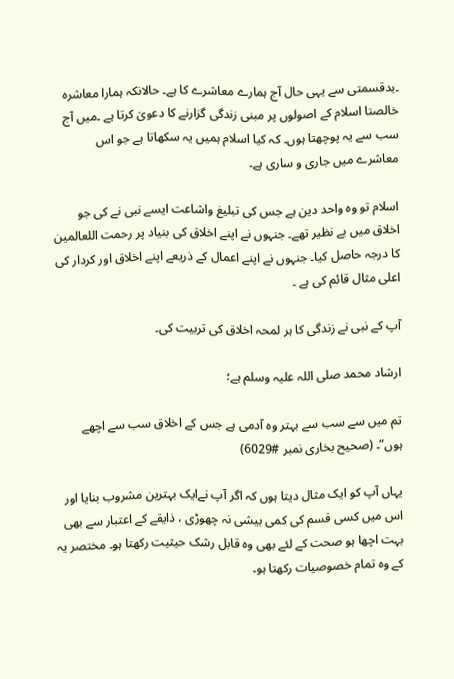۔بدقسمتی سے یہی حال آج ہمارے معاشرے کا ہے۔ حالانکہ ہمارا معاشرہ خالصتا اسلام کے اصولوں پر مبنی زندگی گزارنے کا دعویٰ کرتا ہے ۔میں آج سب سے یہ پوچھتا ہوں۔ کہ کیا اسلام ہمیں یہ سکھاتا ہے جو اس معاشرے میں جاری و ساری ہے۔

اسلام تو وہ واحد دین ہے جس کی تبلیغ واشاعت ایسے نبی نے کی جو اخلاق میں بے نظیر تھے۔ جنہوں نے اپنے اخلاق کی بنیاد پر رحمت اللعالمین کا درجہ حاصل کیا۔ جنہوں نے اپنے اعمال کے ذریعے اپنے اخلاق اور کردار کی اعلی مثال قائم کی ہے ۔

آپ کے نبی نے زندگی کا ہر لمحہ اخلاق کی تربیت کی۔

ارشاد محمد صلی اللہ علیہ وسلم ہے؛

تم میں سے سب سے بہتر وہ آدمی ہے جس کے اخلاق سب سے اچھے ہوں”۔ (صحیح بخاری نمبر #6029)

یہاں آپ کو ایک مثال دیتا ہوں کہ اگر آپ نےایک بہترین مشروب بنایا اور اس میں کسی قسم کی کمی بیشی نہ چھوڑی ، ذایقے کے اعتبار سے بھی بہت اچھا ہو صحت کے لئے بھی وہ قابل رشک حیثیت رکھتا ہو۔ مختصر یہ کے وہ تمام خصوصیات رکھتا ہو۔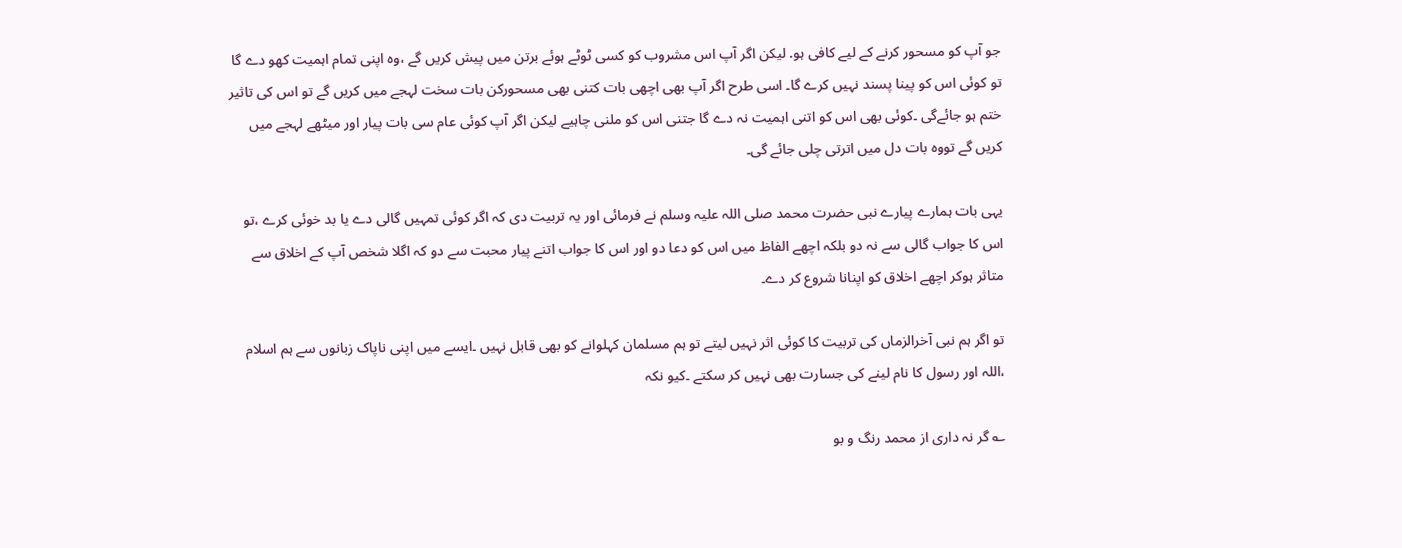جو آپ کو مسحور کرنے کے لیے کافی ہو. لیکن اگر آپ اس مشروب کو کسی ٹوٹے ہوئے برتن میں پیش کریں گے ،وہ اپنی تمام اہمیت کھو دے گا تو کوئی اس کو پینا پسند نہیں کرے گا۔ اسی طرح اگر آپ بھی اچھی بات کتنی بھی مسحورکن بات سخت لہجے میں کریں گے تو اس کی تاثیر ختم ہو جائےگی ۔کوئی بھی اس کو اتنی اہمیت نہ دے گا جتنی اس کو ملنی چاہیے لیکن اگر آپ کوئی عام سی بات پیار اور میٹھے لہجے میں کریں گے تووہ بات دل میں اترتی چلی جائے گی۔

یہی بات ہمارے پیارے نبی حضرت محمد صلی اللہ علیہ وسلم نے فرمائی اور یہ تربیت دی کہ اگر کوئی تمہیں گالی دے یا بد خوئی کرے ،تو اس کا جواب گالی سے نہ دو بلکہ اچھے الفاظ میں اس کو دعا دو اور اس کا جواب اتنے پیار محبت سے دو کہ اگلا شخص آپ کے اخلاق سے متاثر ہوکر اچھے اخلاق کو اپنانا شروع کر دے۔

تو اگر ہم نبی آخرالزماں کی تربیت کا کوئی اثر نہیں لیتے تو ہم مسلمان کہلوانے کو بھی قابل نہیں ۔ایسے میں اپنی ناپاک زبانوں سے ہم اسلام ،اللہ اور رسول کا نام لینے کی جسارت بھی نہیں کر سکتے ۔کیو نکہ

؎ گر نہ داری از محمد رنگ و بو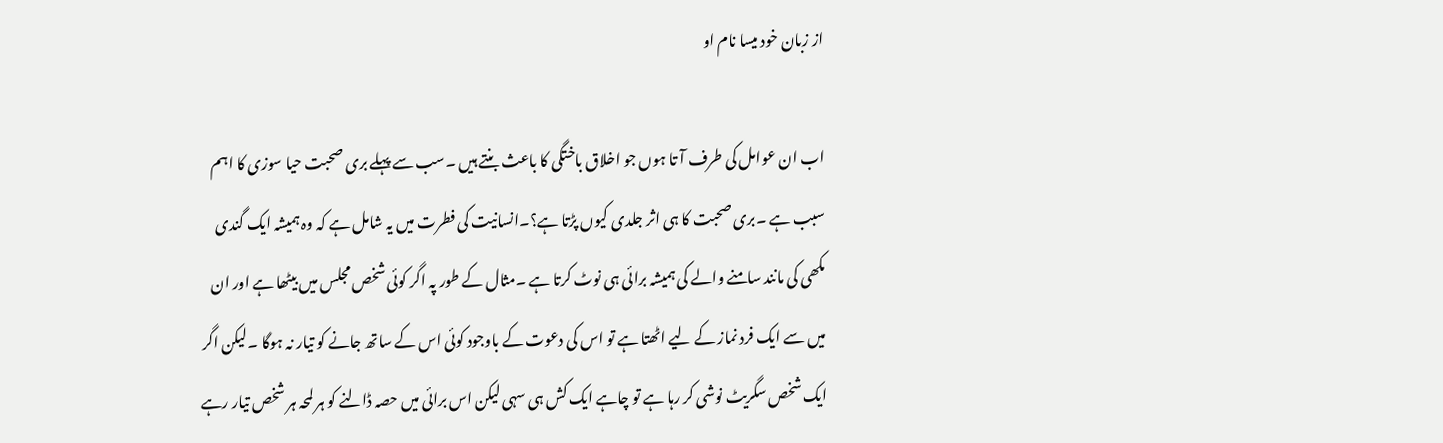از زبان خود میسا نام او

اب ان عوامل کی طرف آ تا ہوں جو اخلاق باختگی کا باعث بنتے ہیں ۔سب سے پہلے بری صحبت حیا سوزی کا اہم سبب ہے ۔بری صحبت کا ہی اثر جلدی کیوں پڑتا ہے؟۔انسانیت کی فطرت میں یہ شامل ہے کہ وہ ہمیشہ ایک گندی مکھی کی مانند سامنے والے کی ہمیشہ برائی ہی نوٹ کرتا ہے ۔مثال کے طور پہ اگر کوئی شخص مجلس میں بیٹھا ہے اور ان میں سے ایک فرد نماز کے لیے اٹھتا ہے تو اس کی دعوت کے باوجود کوئی اس کے ساتھ جانے کو تیار نہ ہوگا ۔لیکن اگر ایک شخص سگریٹ نوشی کر رہا ہے تو چاہے ایک کش ہی سہی لیکن اس برائی میں حصہ ڈالنے کو ہر لمحہ ہر شخص تیار رہے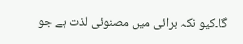گا۔کیو نکہ برائی میں مصنوئی لذت ہے جو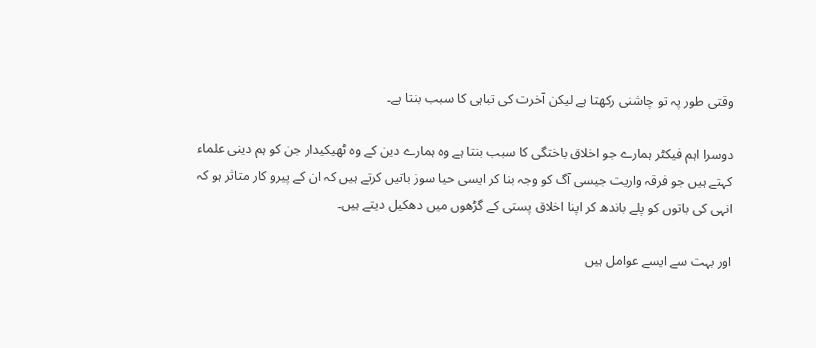وقتی طور پہ تو چاشنی رکھتا ہے لیکن آخرت کی تباہی کا سبب بنتا ہے۔

دوسرا اہم فیکٹر ہمارے جو اخلاق باختگی کا سبب بنتا ہے وہ ہمارے دین کے وہ ٹھیکیدار جن کو ہم دینی علماء کہتے ہیں جو فرقہ واریت جیسی آگ کو وجہ بنا کر ایسی حیا سوز باتیں کرتے ہیں کہ ان کے پیرو کار متاثر ہو کہ انہی کی باتوں کو پلے باندھ کر اپنا اخلاق پستی کے گڑھوں میں دھکیل دیتے ہیں۔

اور بہت سے ایسے عوامل ہیں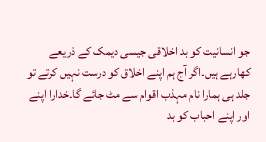جو انسانیت کو بد اخلاقی جیسی دیمک کے ذریعے کھارہے ہیں۔اگر آج ہم اپنے اخلاق کو درست نہیں کرتے تو جلد ہی ہمارا نام مہذب اقوام سے مٹ جائے گا۔خدارا اپنے اور اپنے احباب کو بد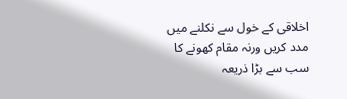اخلاقی کے خول سے نکلنے میں مدد کریں ورنہ مقام کھونے کا سب سے بڑا ذریعہ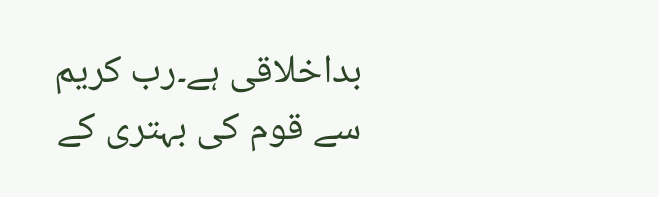بداخلاقی ہے۔رب کریم سے قوم کی بہتری کے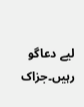لیے دعاگو رہیں۔جزاک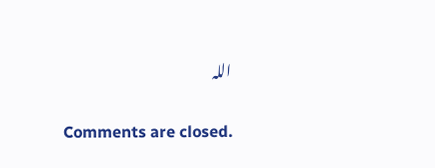اللہ

Comments are closed.